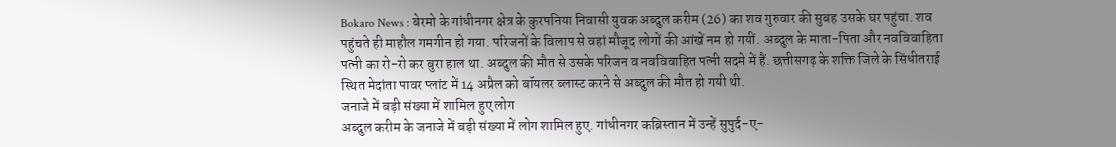Bokaro News : बेरमो के गांधीनगर क्षेत्र के कुरपनिया निवासी युवक अब्दुल करीम (26) का शव गुरुवार की सुबह उसके घर पहुंचा. शव पहुंचते ही माहौल गमगीन हो गया. परिजनों के विलाप से वहां मौजूद लोगों की आंखें नम हो गयीं. अब्दुल के माता-पिता और नवविवाहिता पत्नी का रो-रो कर बुरा हाल था. अब्दुल की मौत से उसके परिजन व नवविवाहित पत्नी सदमे में हैं. छत्तीसगढ़ के शक्ति जिले के सिंधीतराई स्थित मेदांता पावर प्लांट में 14 अप्रैल को बॉयलर ब्लास्ट करने से अब्दुल की मौत हो गयी थी.
जनाजे में बड़ी संख्या में शामिल हुए लोग
अब्दुल करीम के जनाजे में बड़ी संख्या में लोग शामिल हुए. गांधीनगर कब्रिस्तान में उन्हें सुपुर्द-ए-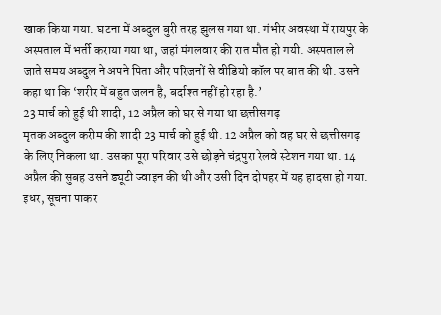खाक किया गया. घटना में अब्दुल बुरी तरह झुलस गया था. गंभीर अवस्था में रायपुर के अस्पताल में भर्ती कराया गया था, जहां मंगलवार की रात मौत हो गयी. अस्पताल ले जाते समय अब्दुल ने अपने पिता और परिजनों से वीडियो कॉल पर बात की थी. उसने कहा था कि ‘शरीर में बहुत जलन है, बर्दाश्त नहीं हो रहा है.’
23 मार्च को हुई थी शादी, 12 अप्रैल को घर से गया था छत्तीसगढ़
मृतक अब्दुल करीम की शादी 23 मार्च को हुई थी. 12 अप्रैल को वह घर से छत्तीसगढ़ के लिए निकला था. उसका पूरा परिवार उसे छोड़ने चंद्रपुरा रेलवे स्टेशन गया था. 14 अप्रैल की सुबह उसने ड्यूटी ज्वाइन की थी और उसी दिन दोपहर में यह हादसा हो गया. इधर, सूचना पाकर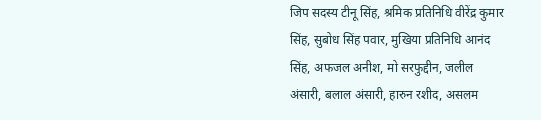जिप सदस्य टीनू सिंह, श्रमिक प्रतिनिधि वीरेंद्र कुमार सिंह, सुबोध सिंह पवार, मुखिया प्रतिनिधि आनंद सिंह, अफजल अनीश, मो सरफुद्दीन, जलील अंसारी, बलाल अंसारी, हारुन रशीद, असलम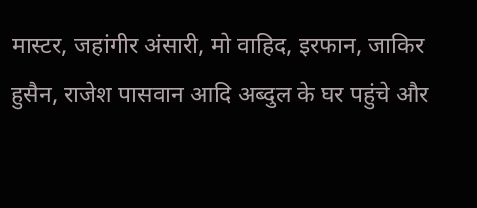मास्टर, जहांगीर अंसारी, मो वाहिद, इरफान, जाकिर हुसैन, राजेश पासवान आदि अब्दुल के घर पहुंचे और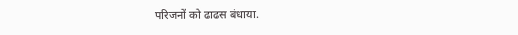परिजनों को ढाढस बंधाया.